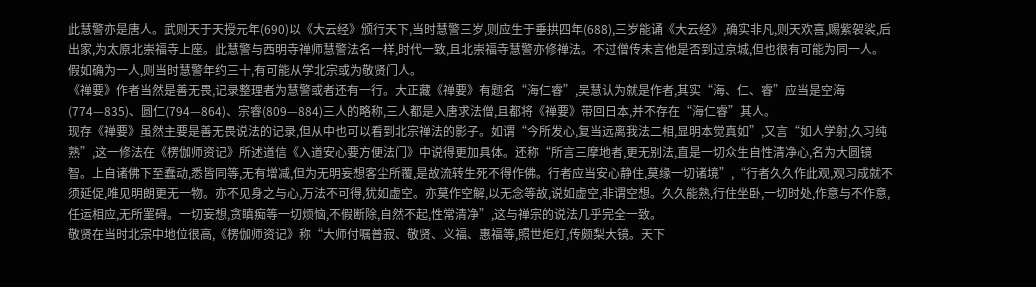此慧警亦是唐人。武则天于天授元年(690)以《大云经》颁行天下,当时慧警三岁,则应生于垂拱四年(688),三岁能诵《大云经》,确实非凡,则天欢喜,赐紫袈裟,后出家,为太原北崇福寺上座。此慧警与西明寺禅师慧警法名一样,时代一致,且北崇福寺慧警亦修禅法。不过僧传未言他是否到过京城,但也很有可能为同一人。假如确为一人,则当时慧警年约三十,有可能从学北宗或为敬贤门人。
《禅要》作者当然是善无畏,记录整理者为慧警或者还有一行。大正藏《禅要》有题名“海仁睿”,吴慧认为就是作者,其实“海、仁、睿”应当是空海(774—835)、圆仁(794—864)、宗睿(809—884)三人的略称,三人都是入唐求法僧,且都将《禅要》带回日本,并不存在“海仁睿”其人。
现存《禅要》虽然主要是善无畏说法的记录,但从中也可以看到北宗禅法的影子。如谓“今所发心,复当远离我法二相,显明本觉真如”,又言“如人学射,久习纯熟”,这一修法在《楞伽师资记》所述道信《入道安心要方便法门》中说得更加具体。还称“所言三摩地者,更无别法,直是一切众生自性清净心,名为大圆镜智。上自诸佛下至蠢动,悉皆同等,无有增减,但为无明妄想客尘所覆,是故流转生死不得作佛。行者应当安心静住,莫缘一切诸境”,“行者久久作此观,观习成就不须延促,唯见明朗更无一物。亦不见身之与心,万法不可得,犹如虚空。亦莫作空解,以无念等故,说如虚空,非谓空想。久久能熟,行住坐卧,一切时处,作意与不作意,任运相应,无所罣碍。一切妄想,贪瞋痴等一切烦恼,不假断除,自然不起,性常清净”,这与禅宗的说法几乎完全一致。
敬贤在当时北宗中地位很高,《楞伽师资记》称“大师付嘱普寂、敬贤、义福、惠福等,照世炬灯,传颇梨大镜。天下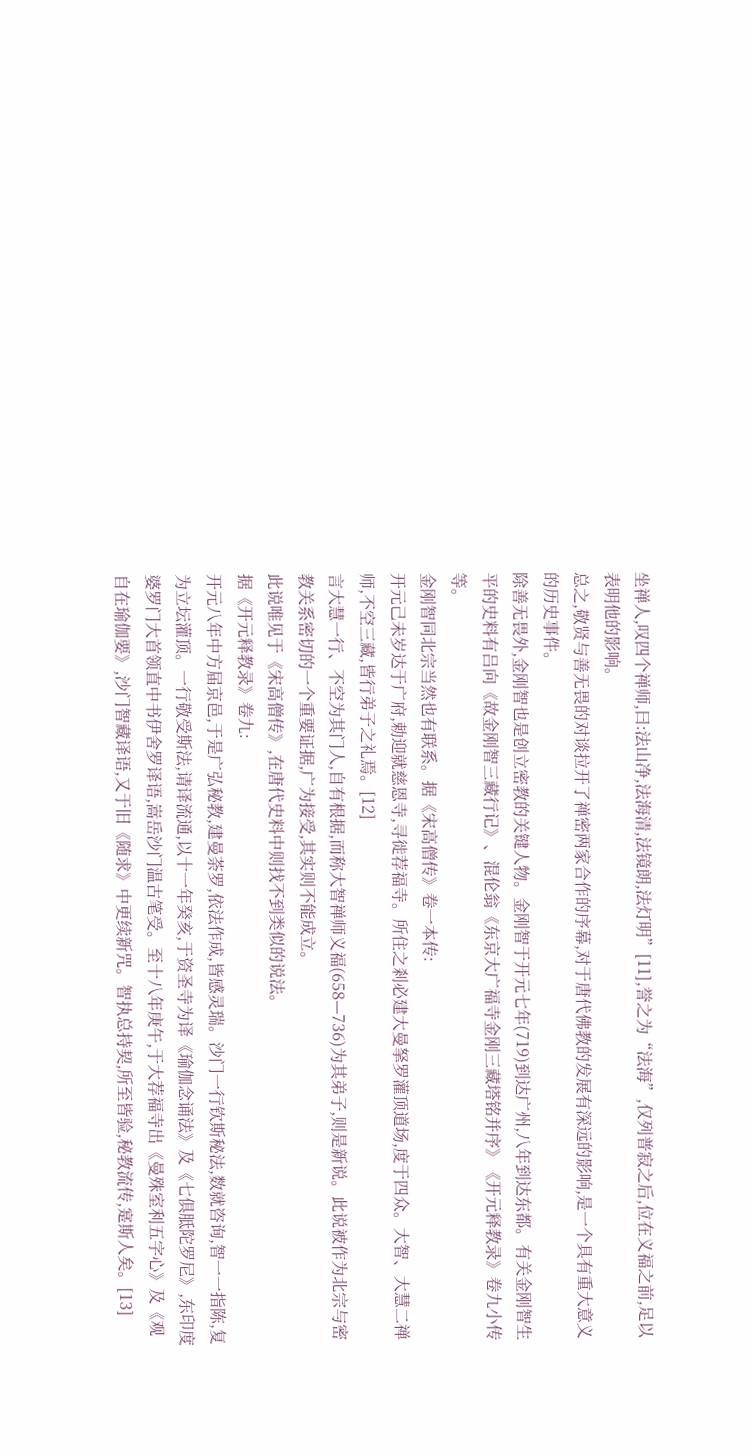坐禅人,叹四个禅师,曰:法山净,法海清,法镜朗,法灯明”[11],誉之为“法海”,仅列普寂之后,位在义福之前,足以表明他的影响。
总之,敬贤与善无畏的对谈拉开了禅密两家合作的序幕,对于唐代佛教的发展有深远的影响,是一个具有重大意义的历史事件。
除善无畏外,金刚智也是创立密教的关键人物。金刚智于开元七年(719)到达广州,八年到达东都。有关金刚智生平的史料有吕向《故金刚智三藏行记》、混伦翁《东京大广福寺金刚三藏塔铭并序》《开元释教录》卷九小传等。
金刚智同北宗当然也有联系。据《宋高僧传》卷一本传:
开元己未岁达于广府,勅迎就慈恩寺,寻徙荐福寺。所住之剎必建大曼拏罗灌顶道场,度于四众。大智、大慧二禅师,不空三藏,皆行弟子之礼焉。[12]
言大慧一行、不空为其门人,自有根据,而称大智禅师义福(658—736)为其弟子,则是新说。此说被作为北宗与密教关系密切的一个重要证据,广为接受,其实则不能成立。
此说唯见于《宋高僧传》,在唐代史料中则找不到类似的说法。
据《开元释教录》卷九:
开元八年中方届京邑,于是广弘秘教,建曼荼罗,依法作成,皆感灵瑞。沙门一行钦斯秘法,数就咨询,智一一指陈,复为立坛灌顶。一行敬受斯法,请译流通,以十一年癸亥,于资圣寺为译《瑜伽念诵法》及《七俱胝陀罗尼》,东印度婆罗门大首领直中书伊舍罗译语,嵩岳沙门温古笔受。至十八年庚午,于大荐福寺出《曼殊室利五字心》及《观自在瑜伽要》,沙门智藏译语,又于旧《随求》中更续新咒。智执总持契,所至皆验,秘教流传,寔斯人矣。[13]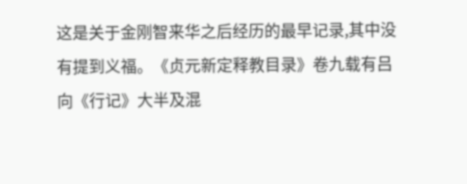这是关于金刚智来华之后经历的最早记录,其中没有提到义福。《贞元新定释教目录》卷九载有吕向《行记》大半及混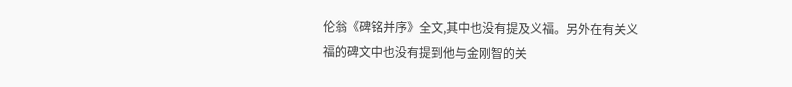伦翁《碑铭并序》全文,其中也没有提及义福。另外在有关义福的碑文中也没有提到他与金刚智的关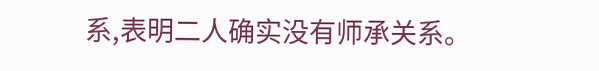系,表明二人确实没有师承关系。